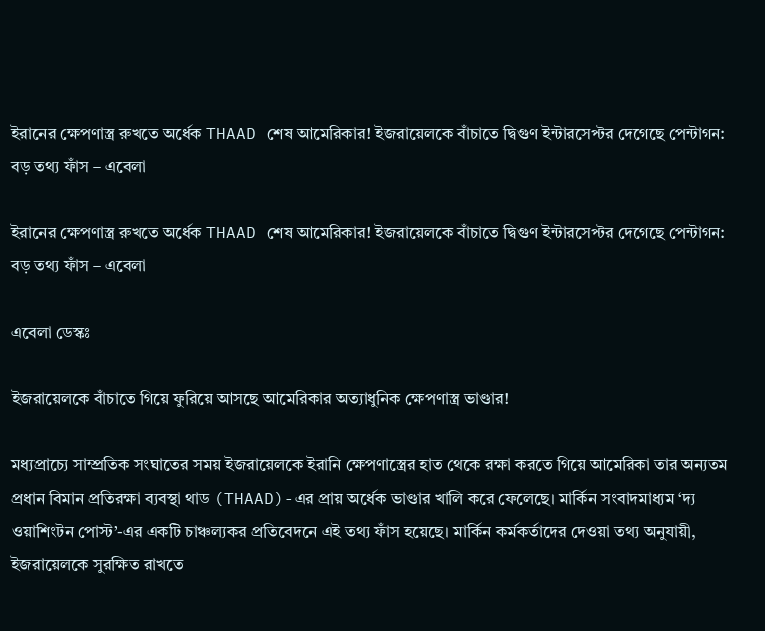ইরানের ক্ষেপণাস্ত্র রুখতে অর্ধেক THAAD শেষ আমেরিকার! ইজরায়েলকে বাঁচাতে দ্বিগুণ ইন্টারসেপ্টর দেগেছে পেন্টাগন: বড় তথ্য ফাঁস – এবেলা

ইরানের ক্ষেপণাস্ত্র রুখতে অর্ধেক THAAD শেষ আমেরিকার! ইজরায়েলকে বাঁচাতে দ্বিগুণ ইন্টারসেপ্টর দেগেছে পেন্টাগন: বড় তথ্য ফাঁস – এবেলা

এবেলা ডেস্কঃ

ইজরায়েলকে বাঁচাতে গিয়ে ফুরিয়ে আসছে আমেরিকার অত্যাধুনিক ক্ষেপণাস্ত্র ভাণ্ডার!

মধ্যপ্রাচ্যে সাম্প্রতিক সংঘাতের সময় ইজরায়েলকে ইরানি ক্ষেপণাস্ত্রের হাত থেকে রক্ষা করতে গিয়ে আমেরিকা তার অন্যতম প্রধান বিমান প্রতিরক্ষা ব্যবস্থা থাড (THAAD)-এর প্রায় অর্ধেক ভাণ্ডার খালি করে ফেলেছে। মার্কিন সংবাদমাধ্যম ‘দ্য ওয়াশিংটন পোস্ট’-এর একটি চাঞ্চল্যকর প্রতিবেদনে এই তথ্য ফাঁস হয়েছে। মার্কিন কর্মকর্তাদের দেওয়া তথ্য অনুযায়ী, ইজরায়েলকে সুরক্ষিত রাখতে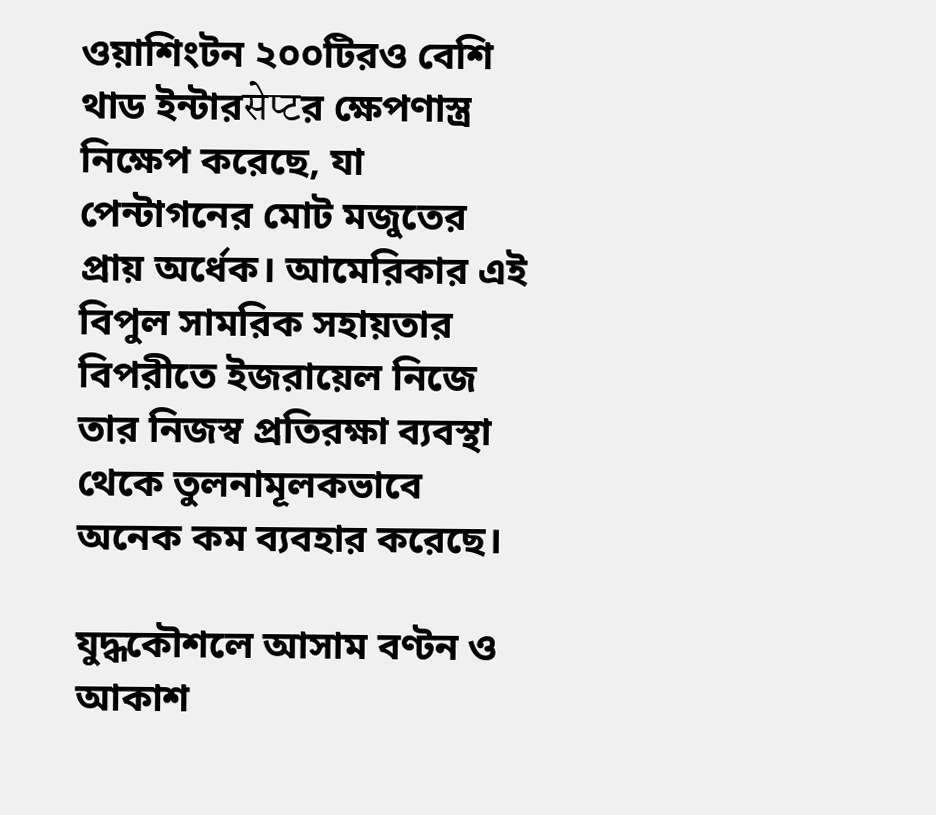ওয়াশিংটন ২০০টিরও বেশি থাড ইন্টারसेप्टর ক্ষেপণাস্ত্র নিক্ষেপ করেছে, যা পেন্টাগনের মোট মজুতের প্রায় অর্ধেক। আমেরিকার এই বিপুল সামরিক সহায়তার বিপরীতে ইজরায়েল নিজে তার নিজস্ব প্রতিরক্ষা ব্যবস্থা থেকে তুলনামূলকভাবে অনেক কম ব্যবহার করেছে।

যুদ্ধকৌশলে আসাম বণ্টন ও আকাশ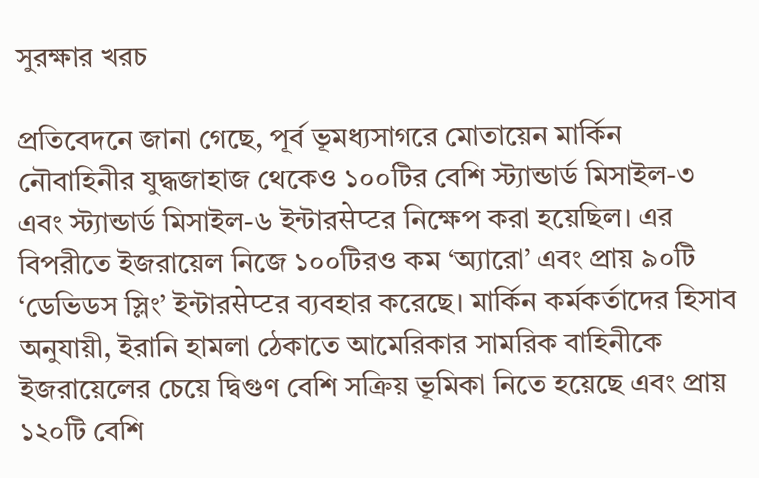সুরক্ষার খরচ

প্রতিবেদনে জানা গেছে, পূর্ব ভূমধ্যসাগরে মোতায়েন মার্কিন নৌবাহিনীর যুদ্ধজাহাজ থেকেও ১০০টির বেশি স্ট্যান্ডার্ড মিসাইল-৩ এবং স্ট্যান্ডার্ড মিসাইল-৬ ইন্টারसेप्टর নিক্ষেপ করা হয়েছিল। এর বিপরীতে ইজরায়েল নিজে ১০০টিরও কম ‘অ্যারো’ এবং প্রায় ৯০টি ‘ডেভিডস স্লিং’ ইন্টারसेप्टর ব্যবহার করেছে। মার্কিন কর্মকর্তাদের হিসাব অনুযায়ী, ইরানি হামলা ঠেকাতে আমেরিকার সামরিক বাহিনীকে ইজরায়েলের চেয়ে দ্বিগুণ বেশি সক্রিয় ভূমিকা নিতে হয়েছে এবং প্রায় ১২০টি বেশি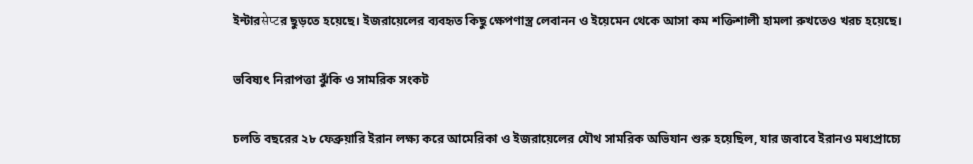ইন্টারसेप्टর ছুড়তে হয়েছে। ইজরায়েলের ব্যবহৃত কিছু ক্ষেপণাস্ত্র লেবানন ও ইয়েমেন থেকে আসা কম শক্তিশালী হামলা রুখতেও খরচ হয়েছে।

ভবিষ্যৎ নিরাপত্তা ঝুঁকি ও সামরিক সংকট

চলতি বছরের ২৮ ফেব্রুয়ারি ইরান লক্ষ্য করে আমেরিকা ও ইজরায়েলের যৌথ সামরিক অভিযান শুরু হয়েছিল, যার জবাবে ইরানও মধ্যপ্রাচ্যে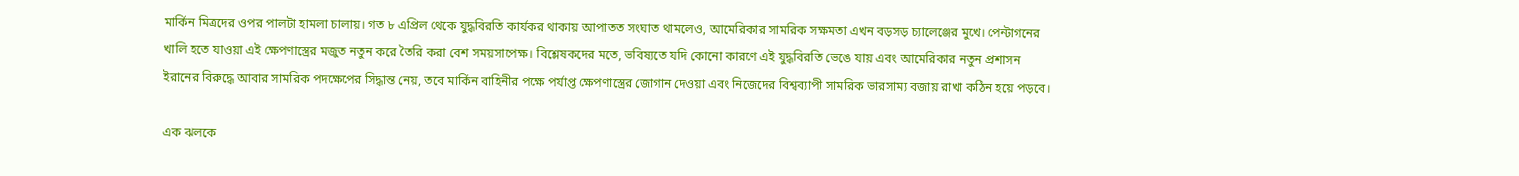মার্কিন মিত্রদের ওপর পালটা হামলা চালায়। গত ৮ এপ্রিল থেকে যুদ্ধবিরতি কার্যকর থাকায় আপাতত সংঘাত থামলেও, আমেরিকার সামরিক সক্ষমতা এখন বড়সড় চ্যালেঞ্জের মুখে। পেন্টাগনের খালি হতে যাওয়া এই ক্ষেপণাস্ত্রের মজুত নতুন করে তৈরি করা বেশ সময়সাপেক্ষ। বিশ্লেষকদের মতে, ভবিষ্যতে যদি কোনো কারণে এই যুদ্ধবিরতি ভেঙে যায় এবং আমেরিকার নতুন প্রশাসন ইরানের বিরুদ্ধে আবার সামরিক পদক্ষেপের সিদ্ধান্ত নেয়, তবে মার্কিন বাহিনীর পক্ষে পর্যাপ্ত ক্ষেপণাস্ত্রের জোগান দেওয়া এবং নিজেদের বিশ্বব্যাপী সামরিক ভারসাম্য বজায় রাখা কঠিন হয়ে পড়বে।

এক ঝলকে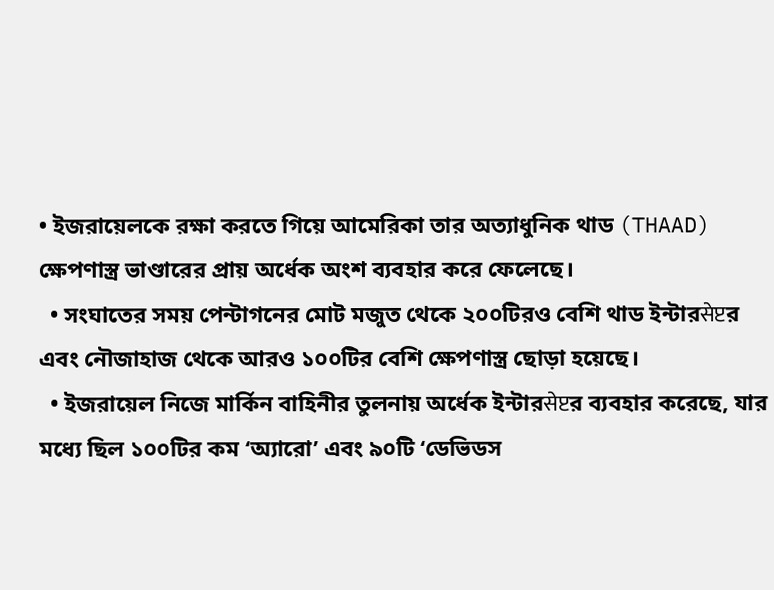• ইজরায়েলকে রক্ষা করতে গিয়ে আমেরিকা তার অত্যাধুনিক থাড (THAAD) ক্ষেপণাস্ত্র ভাণ্ডারের প্রায় অর্ধেক অংশ ব্যবহার করে ফেলেছে।
  • সংঘাতের সময় পেন্টাগনের মোট মজুত থেকে ২০০টিরও বেশি থাড ইন্টারसेप्टর এবং নৌজাহাজ থেকে আরও ১০০টির বেশি ক্ষেপণাস্ত্র ছোড়া হয়েছে।
  • ইজরায়েল নিজে মার্কিন বাহিনীর তুলনায় অর্ধেক ইন্টারसेप्टর ব্যবহার করেছে, যার মধ্যে ছিল ১০০টির কম ‘অ্যারো’ এবং ৯০টি ‘ডেভিডস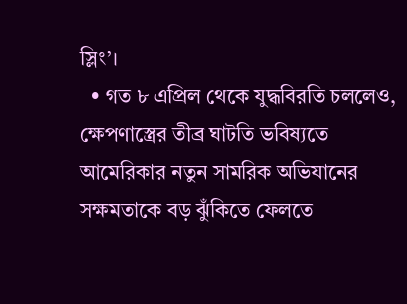স্লিং’।
  • গত ৮ এপ্রিল থেকে যুদ্ধবিরতি চললেও, ক্ষেপণাস্ত্রের তীব্র ঘাটতি ভবিষ্যতে আমেরিকার নতুন সামরিক অভিযানের সক্ষমতাকে বড় ঝুঁকিতে ফেলতে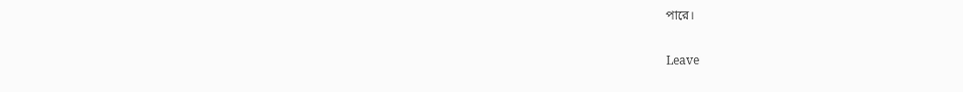পারে।

Leave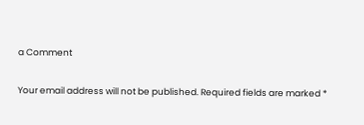a Comment

Your email address will not be published. Required fields are marked *